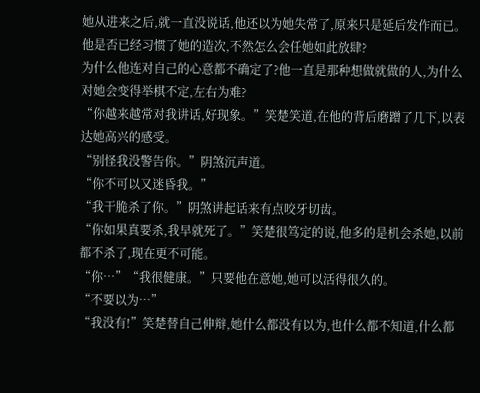她从进来之后,就一直没说话,他还以为她失常了,原来只是延后发作而已。他是否已经习惯了她的造次,不然怎么会任她如此放肆?
为什么他连对自己的心意都不确定了?他一直是那种想做就做的人,为什么对她会变得举棋不定,左右为难?
“你越来越常对我讲话,好现象。”笑楚笑道,在他的背后磨蹭了几下,以表达她高兴的感受。
“别怪我没警告你。”阴煞沉声道。
“你不可以又迷昏我。”
“我干脆杀了你。”阴煞讲起话来有点咬牙切齿。
“你如果真要杀,我早就死了。”笑楚很笃定的说,他多的是机会杀她,以前都不杀了,现在更不可能。
“你…”“我很健康。”只要他在意她,她可以活得很久的。
“不要以为…”
“我没有!”笑楚替自己伸辩,她什么都没有以为,也什么都不知道,什么都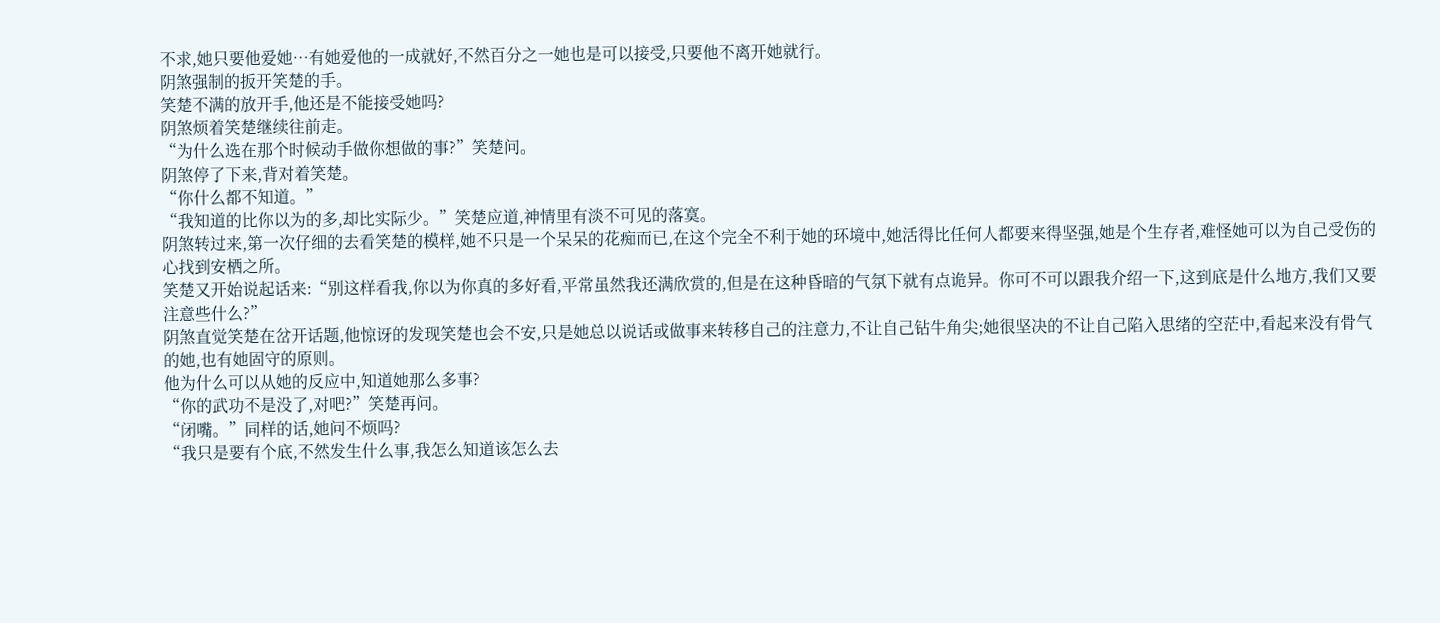不求,她只要他爱她…有她爱他的一成就好,不然百分之一她也是可以接受,只要他不离开她就行。
阴煞强制的扳开笑楚的手。
笑楚不满的放开手,他还是不能接受她吗?
阴煞烦着笑楚继续往前走。
“为什么选在那个时候动手做你想做的事?”笑楚问。
阴煞停了下来,背对着笑楚。
“你什么都不知道。”
“我知道的比你以为的多,却比实际少。”笑楚应道,神情里有淡不可见的落寞。
阴煞转过来,第一次仔细的去看笑楚的模样,她不只是一个呆呆的花痴而已,在这个完全不利于她的环境中,她活得比任何人都要来得坚强,她是个生存者,难怪她可以为自己受伤的心找到安栖之所。
笑楚又开始说起话来:“别这样看我,你以为你真的多好看,平常虽然我还满欣赏的,但是在这种昏暗的气氛下就有点诡异。你可不可以跟我介绍一下,这到底是什么地方,我们又要注意些什么?”
阴煞直觉笑楚在岔开话题,他惊讶的发现笑楚也会不安,只是她总以说话或做事来转移自己的注意力,不让自己钻牛角尖;她很坚决的不让自己陷入思绪的空茫中,看起来没有骨气的她,也有她固守的原则。
他为什么可以从她的反应中,知道她那么多事?
“你的武功不是没了,对吧?”笑楚再问。
“闭嘴。”同样的话,她问不烦吗?
“我只是要有个底,不然发生什么事,我怎么知道该怎么去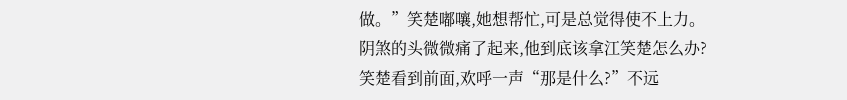做。”笑楚嘟嚷,她想帮忙,可是总觉得使不上力。
阴煞的头微微痛了起来,他到底该拿江笑楚怎么办?
笑楚看到前面,欢呼一声“那是什么?”不远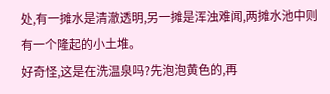处,有一摊水是清澈透明,另一摊是浑浊难闻,两摊水池中则有一个隆起的小土堆。
好奇怪,这是在洗温泉吗?先泡泡黄色的,再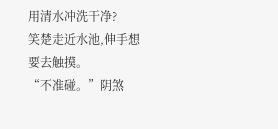用清水冲洗干净?
笑楚走近水池,伸手想要去触摸。
“不准碰。”阴煞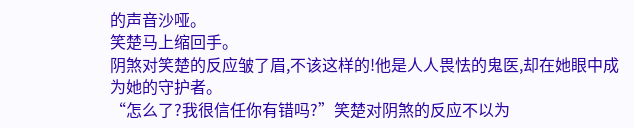的声音沙哑。
笑楚马上缩回手。
阴煞对笑楚的反应皱了眉,不该这样的!他是人人畏怯的鬼医,却在她眼中成为她的守护者。
“怎么了?我很信任你有错吗?”笑楚对阴煞的反应不以为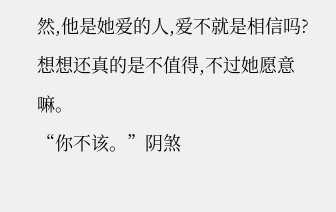然,他是她爱的人,爱不就是相信吗?想想还真的是不值得,不过她愿意嘛。
“你不该。”阴煞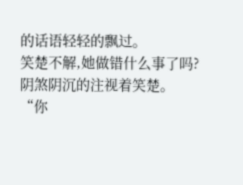的话语轻轻的飘过。
笑楚不解,她做错什么事了吗?
阴煞阴沉的注视着笑楚。
“你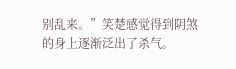别乱来。”笑楚感觉得到阴煞的身上逐渐泛出了杀气。